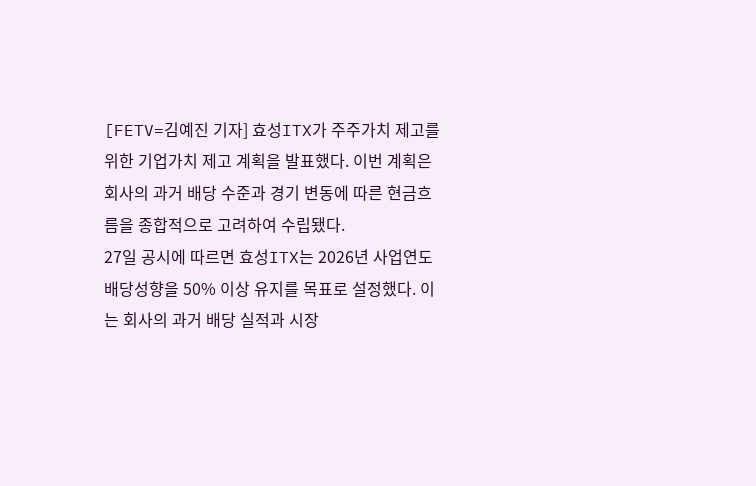[FETV=김예진 기자] 효성ITX가 주주가치 제고를 위한 기업가치 제고 계획을 발표했다. 이번 계획은 회사의 과거 배당 수준과 경기 변동에 따른 현금흐름을 종합적으로 고려하여 수립됐다.
27일 공시에 따르면 효성ITX는 2026년 사업연도 배당성향을 50% 이상 유지를 목표로 설정했다. 이는 회사의 과거 배당 실적과 시장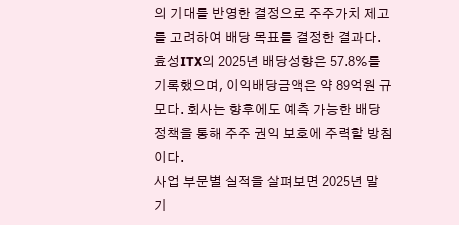의 기대를 반영한 결정으로 주주가치 제고를 고려하여 배당 목표를 결정한 결과다.
효성ITX의 2025년 배당성향은 57.8%를 기록했으며, 이익배당금액은 약 89억원 규모다. 회사는 향후에도 예측 가능한 배당 정책을 통해 주주 권익 보호에 주력할 방침이다.
사업 부문별 실적을 살펴보면 2025년 말 기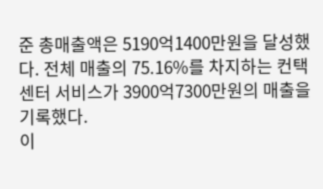준 총매출액은 5190억1400만원을 달성했다. 전체 매출의 75.16%를 차지하는 컨택센터 서비스가 3900억7300만원의 매출을 기록했다.
이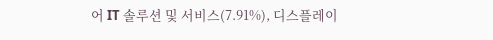어 IT 솔루션 및 서비스(7.91%), 디스플레이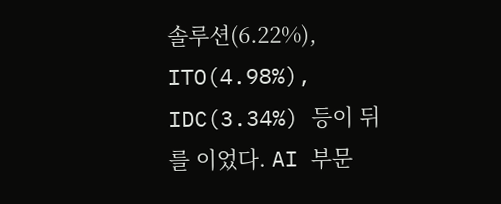솔루션(6.22%), ITO(4.98%), IDC(3.34%) 등이 뒤를 이었다. AI 부문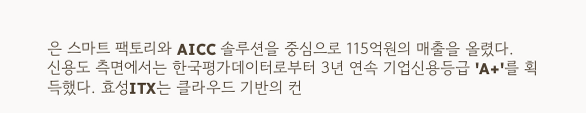은 스마트 팩토리와 AICC 솔루션을 중심으로 115억원의 매출을 올렸다.
신용도 측면에서는 한국평가데이터로부터 3년 연속 기업신용등급 'A+'를 획득했다. 효성ITX는 클라우드 기반의 컨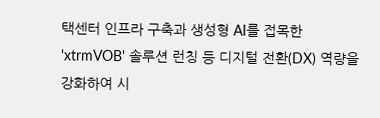택센터 인프라 구축과 생성형 AI를 접목한 'xtrmVOB' 솔루션 런칭 등 디지털 전환(DX) 역량을 강화하여 시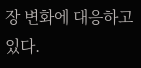장 변화에 대응하고 있다.